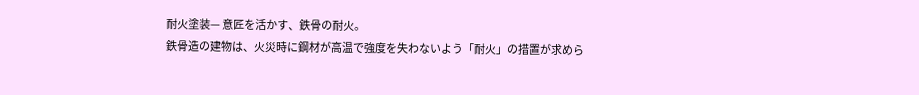耐火塗装— 意匠を活かす、鉄骨の耐火。
鉄骨造の建物は、火災時に鋼材が高温で強度を失わないよう「耐火」の措置が求めら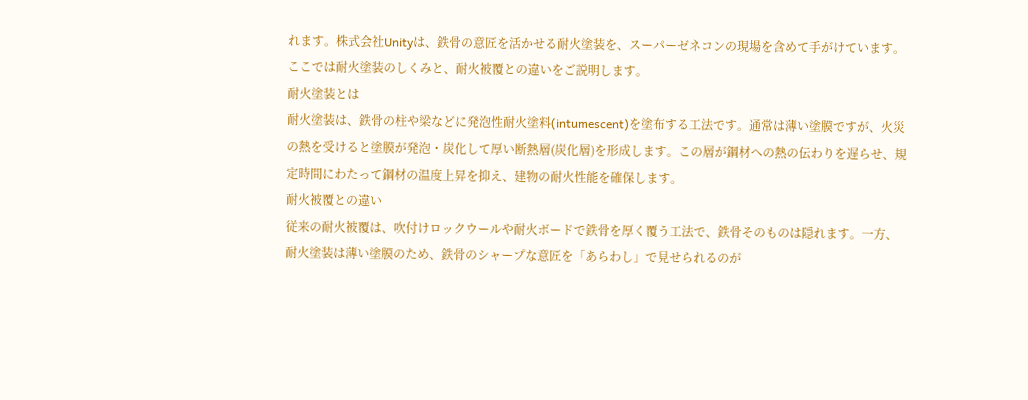れます。株式会社Unityは、鉄骨の意匠を活かせる耐火塗装を、スーパーゼネコンの現場を含めて手がけています。ここでは耐火塗装のしくみと、耐火被覆との違いをご説明します。
耐火塗装とは
耐火塗装は、鉄骨の柱や梁などに発泡性耐火塗料(intumescent)を塗布する工法です。通常は薄い塗膜ですが、火災の熱を受けると塗膜が発泡・炭化して厚い断熱層(炭化層)を形成します。この層が鋼材への熱の伝わりを遅らせ、規定時間にわたって鋼材の温度上昇を抑え、建物の耐火性能を確保します。
耐火被覆との違い
従来の耐火被覆は、吹付けロックウールや耐火ボードで鉄骨を厚く覆う工法で、鉄骨そのものは隠れます。一方、耐火塗装は薄い塗膜のため、鉄骨のシャープな意匠を「あらわし」で見せられるのが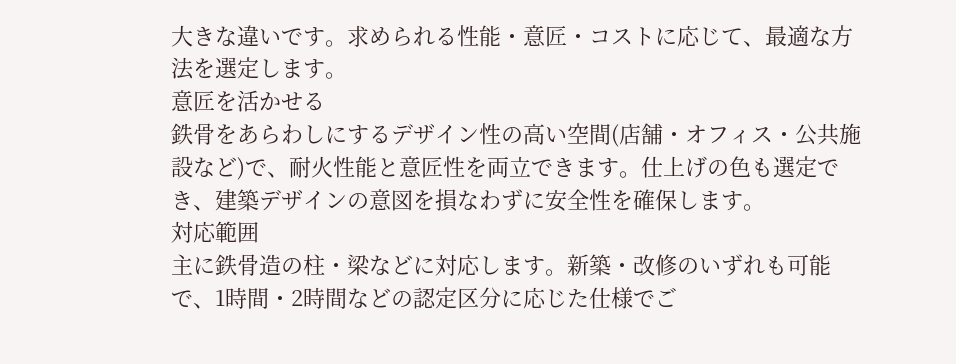大きな違いです。求められる性能・意匠・コストに応じて、最適な方法を選定します。
意匠を活かせる
鉄骨をあらわしにするデザイン性の高い空間(店舗・オフィス・公共施設など)で、耐火性能と意匠性を両立できます。仕上げの色も選定でき、建築デザインの意図を損なわずに安全性を確保します。
対応範囲
主に鉄骨造の柱・梁などに対応します。新築・改修のいずれも可能で、1時間・2時間などの認定区分に応じた仕様でご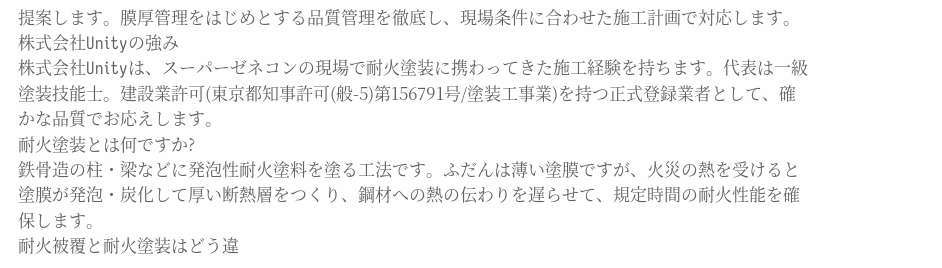提案します。膜厚管理をはじめとする品質管理を徹底し、現場条件に合わせた施工計画で対応します。
株式会社Unityの強み
株式会社Unityは、スーパーゼネコンの現場で耐火塗装に携わってきた施工経験を持ちます。代表は一級塗装技能士。建設業許可(東京都知事許可(般-5)第156791号/塗装工事業)を持つ正式登録業者として、確かな品質でお応えします。
耐火塗装とは何ですか?
鉄骨造の柱・梁などに発泡性耐火塗料を塗る工法です。ふだんは薄い塗膜ですが、火災の熱を受けると塗膜が発泡・炭化して厚い断熱層をつくり、鋼材への熱の伝わりを遅らせて、規定時間の耐火性能を確保します。
耐火被覆と耐火塗装はどう違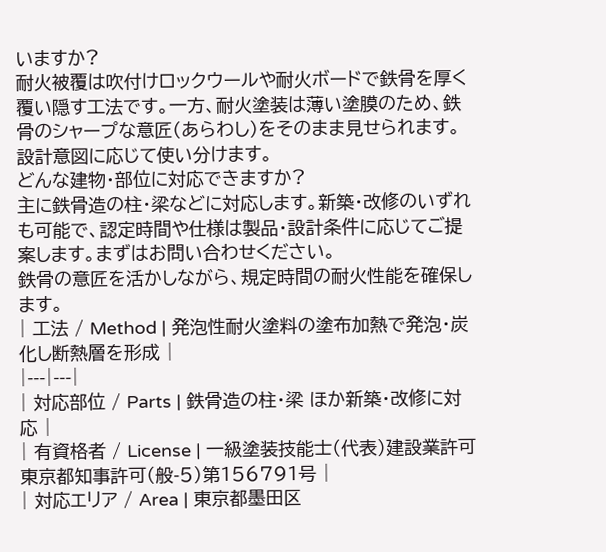いますか?
耐火被覆は吹付けロックウールや耐火ボードで鉄骨を厚く覆い隠す工法です。一方、耐火塗装は薄い塗膜のため、鉄骨のシャープな意匠(あらわし)をそのまま見せられます。設計意図に応じて使い分けます。
どんな建物・部位に対応できますか?
主に鉄骨造の柱・梁などに対応します。新築・改修のいずれも可能で、認定時間や仕様は製品・設計条件に応じてご提案します。まずはお問い合わせください。
鉄骨の意匠を活かしながら、規定時間の耐火性能を確保します。
| 工法 / Method | 発泡性耐火塗料の塗布加熱で発泡・炭化し断熱層を形成 |
|---|---|
| 対応部位 / Parts | 鉄骨造の柱・梁 ほか新築・改修に対応 |
| 有資格者 / License | 一級塗装技能士(代表)建設業許可 東京都知事許可(般-5)第156791号 |
| 対応エリア / Area | 東京都墨田区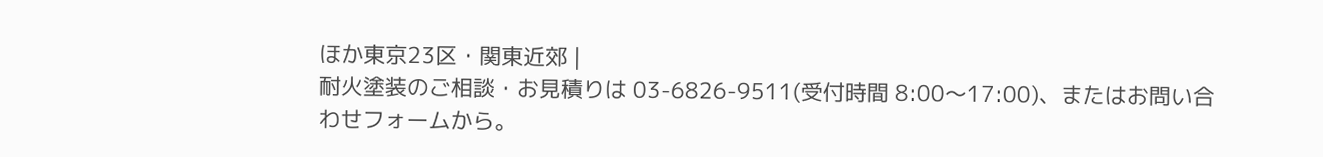ほか東京23区・関東近郊 |
耐火塗装のご相談・お見積りは 03-6826-9511(受付時間 8:00〜17:00)、またはお問い合わせフォームから。